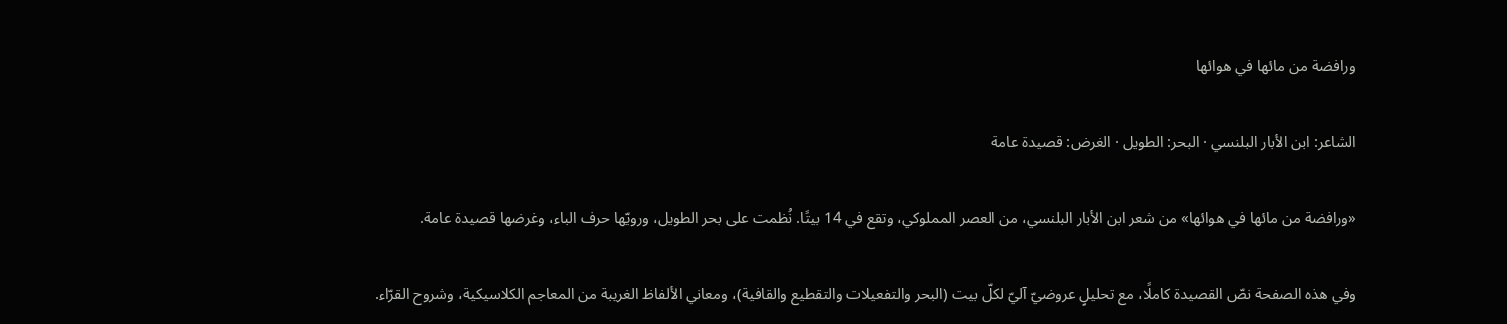ورافضة من مائها في هوائها

الشاعر: ابن الأبار البلنسي · البحر: الطويل · الغرض: قصيدة عامة

«ورافضة من مائها في هوائها» من شعر ابن الأبار البلنسي، من العصر المملوكي، وتقع في 14 بيتًا. نُظمت على بحر الطويل، ورويّها حرف الباء، وغرضها قصيدة عامة.

وفي هذه الصفحة نصّ القصيدة كاملًا، مع تحليلٍ عروضيّ آليّ لكلّ بيت (البحر والتفعيلات والتقطيع والقافية)، ومعاني الألفاظ الغريبة من المعاجم الكلاسيكية، وشروح القرّاء.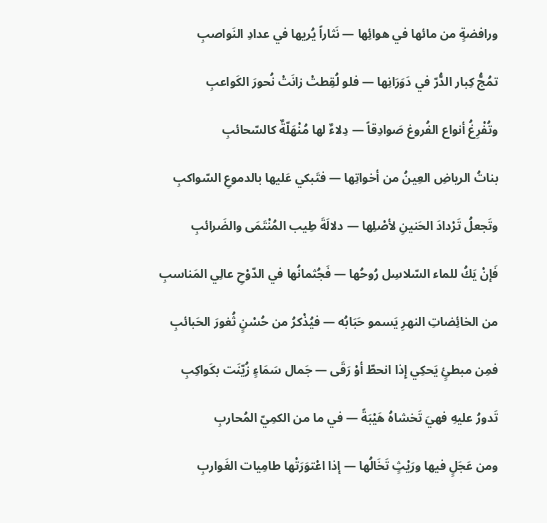ورافضةٍ من مائها في هوائِها — نَثاراً يُريها في عدادِ النَواصبِ

تمُجُّ كِبار الدُّرّ في دَوَرَانِها — فلو لُقِطتْ زانَتْ نُحورَ الكَواعبِ

وتُفْرِغُ أنواع الفُروغ صَوادِقاً — دِلاءٌ لها مُنْهَلّةٌ كالسّحائبِ

بناتُ الرياضِ العِينُ من أخواتِها — فتَبكي عَليها بالدموعِ السّواكبِ

وتَجعلُ تَرْدادَ الحَنينِ لأصْلِها — دلالَةَ طِيب المُنْتَمَى والضَرائبِ

فَإنْ يَكُ للماء السّلاسِل رُوحُها — فَجُثمانُها في الدّوْحِ عالِي المَناسبِ

من الخائِضاتِ النهرِ يَسمو حَبَابُه — فيُذْكرُ من حُسْنٍ ثُغورَ الحَبائبِ

فمِن مبطئٍ يَحكِي إِذا انحطّ أوْ رَقَى — جَمال سَمَاءٍ زُيّنَت بكَواكِبِ

تَدورُ عليهِ فهيَ تَخشاهُ هَيْبَةً — في ما من الكمِيّ المُحاربِ

ومن عَجَلٍ فيها ورَيْثٍ تَخَالُها — إذا اعْتوَرَتْها طامِيات الغَواربِ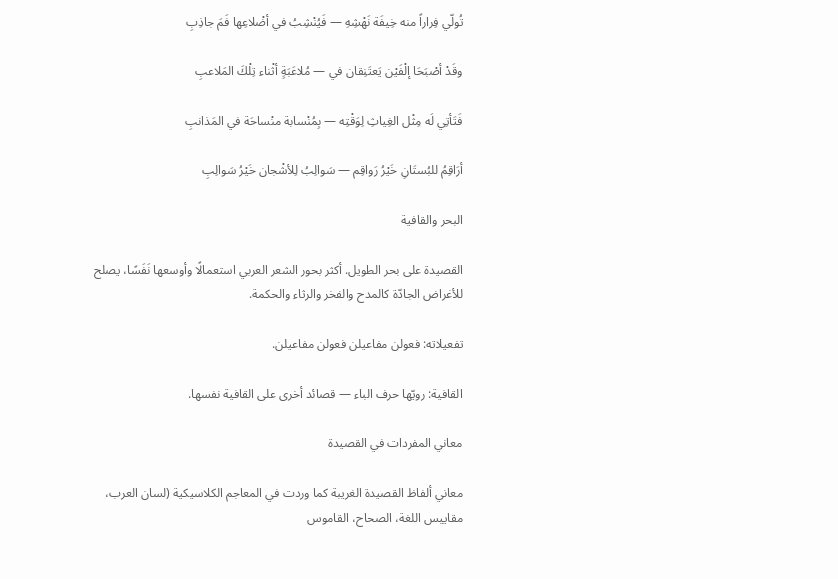تُولّي فِراراً منه خِيفَة نَهْشِهِ — فَيُنْشِبُ في أضْلاعِها فَمَ جاذِبِ

وقَدْ أصْبَحَا إلْفَيْن يَعتَنِقان في — مُلاعَبَةٍ أثْناء تِلْكَ المَلاعبِ

فَتَأتِي لَه مِثْل الغِياثِ لِوَقْتِه — بِمُنْسابة منْساحَة في المَذانبِ

أرَاقِمُ للبُستَانِ خَيْرُ رَواقِم — سَوالِبُ لِلأشْجان خَيْرُ سَوالِبِ

البحر والقافية

القصيدة على بحر الطويل. أكثر بحور الشعر العربي استعمالًا وأوسعها نَفَسًا، يصلح للأغراض الجادّة كالمدح والفخر والرثاء والحكمة.

تفعيلاته: فعولن مفاعيلن فعولن مفاعيلن.

القافية: رويّها حرف الباء — قصائد أخرى على القافية نفسها.

معاني المفردات في القصيدة

معاني ألفاظ القصيدة الغريبة كما وردت في المعاجم الكلاسيكية (لسان العرب، مقاييس اللغة، الصحاح، القاموس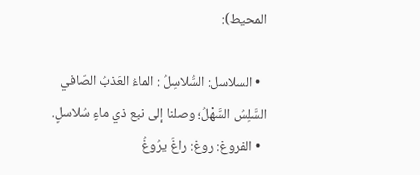المحيط):

  • السلاسل: السُّلاسِلُ : الماءُ العَذبُ الصّافي السَّلِسُ السَّهْلُ؛ وصلنا إلى نبع ذي ماءٍ سُلاسلٍ.
  • الفروغ: روغ: راغَ يرُوغُ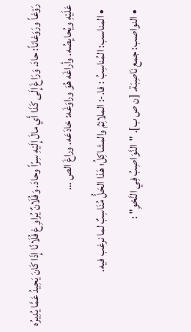رَوْغاً ورَوَغاناً: حادَ. وَرَاغَ إِلَى كَذَا أَي مالَ إِلَيْهِ سِرّاً وحادَ. وَفُلَانٌ يُراوِغ فُلَانًا إِذَا كَانَ يَحِيدُ عَمَّا يُدِيرُه عَلَيْهِ ويُحايِصُه. وأراغَه هُوَ وراوَغَه: خادَعَه. وراغَ الص …
  • المناسب: المُناسِبُ : فا.-: الملائِمُ والمشاكِلُ؛ هَذا الحَلُّ مُنَاسِبٌ لما نرغب فيه.
  • النواصب: جمع نَاصِبَة. [ن ص ب]. "النَّوَاصِبُ فِي النَّحْوِ" :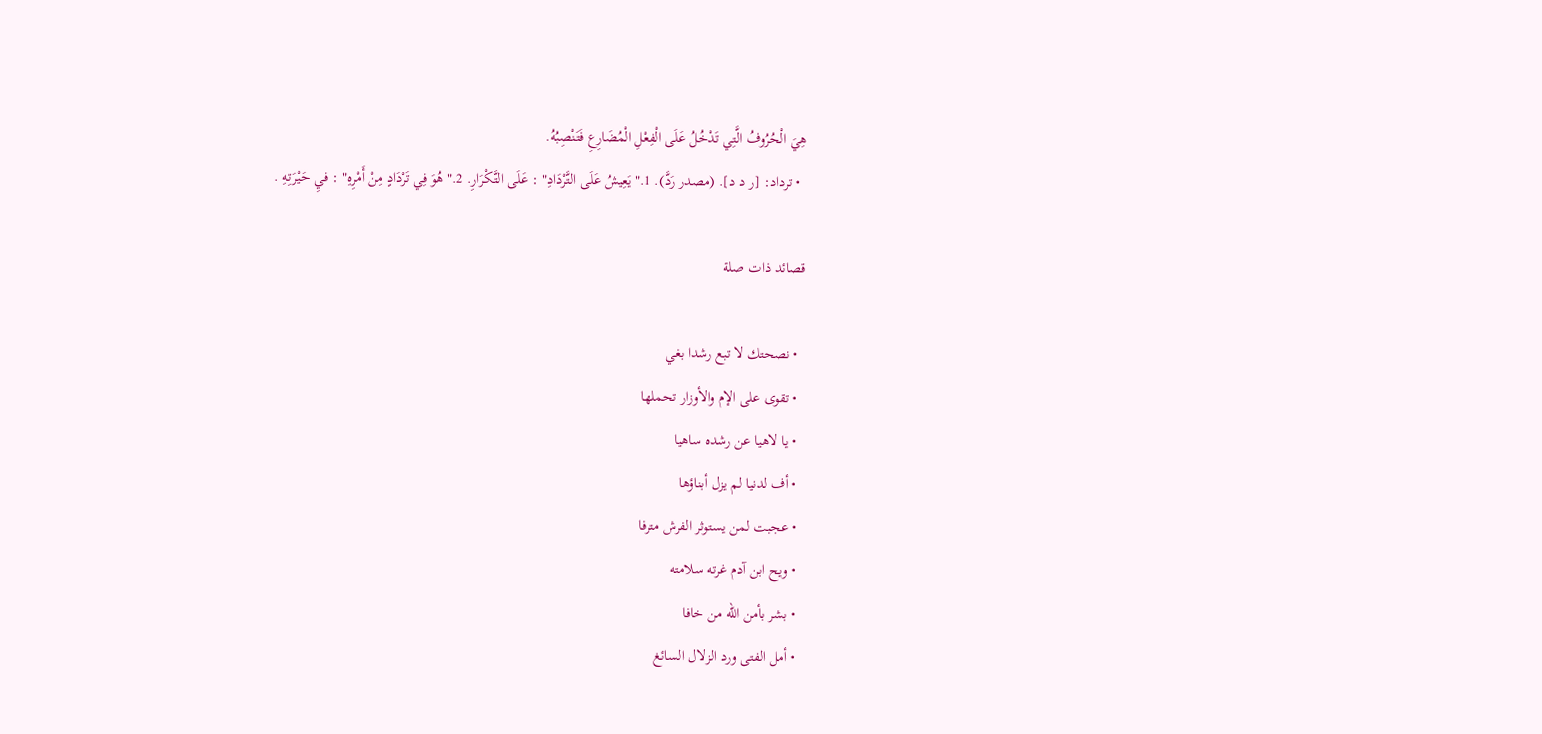هِيَ الْحُرُوفُ الَّتِي تَدْخُلُ عَلَى الْفِعْلِ الْمُضَارِعِ فَتَنْصِبُهُ.
  • ترداد: [ر د د]. (مصدر رَدَّ). 1."يَعِيشُ عَلَى التَّرْدَادِ" : عَلَى التَّكْرَارِ. 2."هُوَ فِي تَرْدَادٍ مِنْ أَمْرِهِ" : فيِ حَيْرَتِهِ .

قصائد ذات صلة

  • نصحتك لا تبع رشدا بغي
  • تقوى على الإم والأوزار تحملها
  • يا لاهيا عن رشده ساهيا
  • أف لدنيا لم يزل أبناؤها
  • عجبت لمن يستوثر الفرش مترفا
  • ويح ابن آدم غرته سلامته
  • بشر بأمن الله من خافا
  • أمل الفتى ورد الزلال السائغ